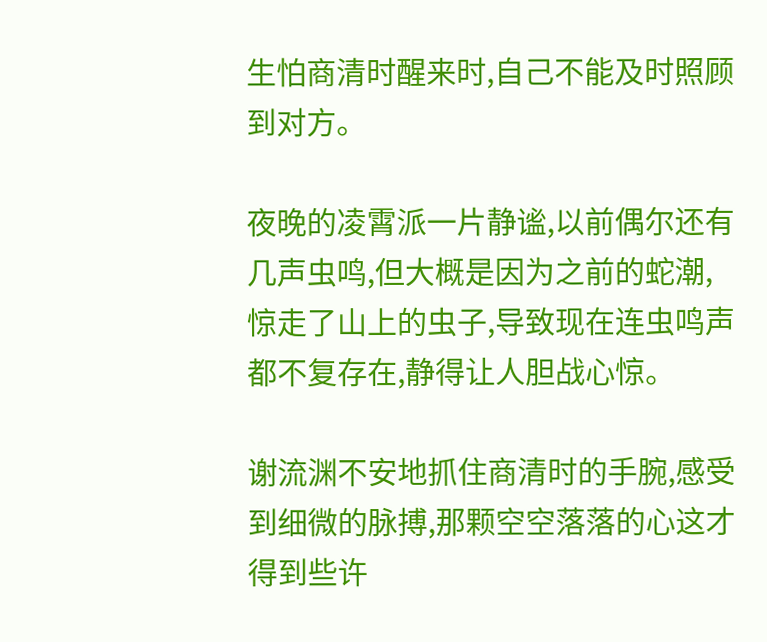生怕商清时醒来时,自己不能及时照顾到对方。

夜晚的凌霄派一片静谧,以前偶尔还有几声虫鸣,但大概是因为之前的蛇潮,惊走了山上的虫子,导致现在连虫鸣声都不复存在,静得让人胆战心惊。

谢流渊不安地抓住商清时的手腕,感受到细微的脉搏,那颗空空落落的心这才得到些许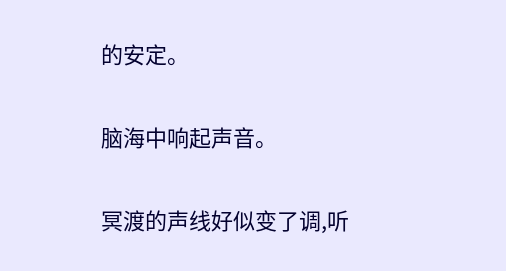的安定。

脑海中响起声音。

冥渡的声线好似变了调,听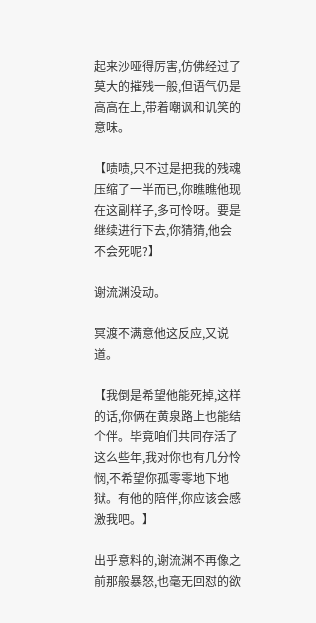起来沙哑得厉害,仿佛经过了莫大的摧残一般,但语气仍是高高在上,带着嘲讽和讥笑的意味。

【啧啧,只不过是把我的残魂压缩了一半而已,你瞧瞧他现在这副样子,多可怜呀。要是继续进行下去,你猜猜,他会不会死呢?】

谢流渊没动。

冥渡不满意他这反应,又说道。

【我倒是希望他能死掉,这样的话,你俩在黄泉路上也能结个伴。毕竟咱们共同存活了这么些年,我对你也有几分怜悯,不希望你孤零零地下地狱。有他的陪伴,你应该会感激我吧。】

出乎意料的,谢流渊不再像之前那般暴怒,也毫无回怼的欲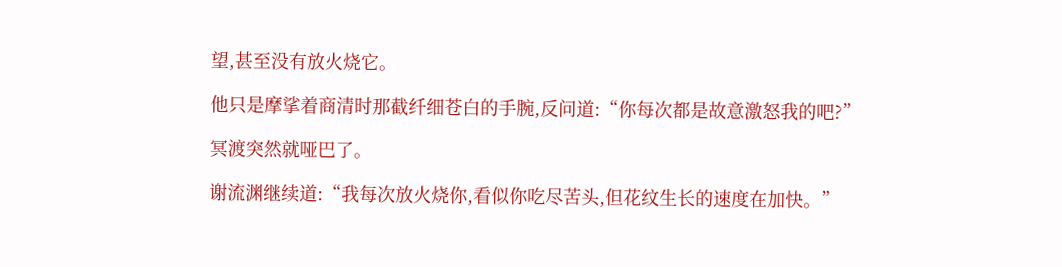望,甚至没有放火烧它。

他只是摩挲着商清时那截纤细苍白的手腕,反问道:“你每次都是故意激怒我的吧?”

冥渡突然就哑巴了。

谢流渊继续道:“我每次放火烧你,看似你吃尽苦头,但花纹生长的速度在加快。”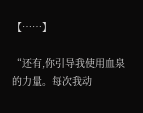【……】

“还有,你引导我使用血泉的力量。每次我动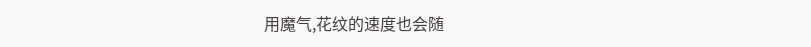用魔气,花纹的速度也会随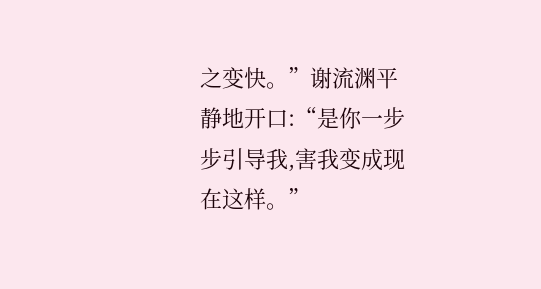之变快。”谢流渊平静地开口:“是你一步步引导我,害我变成现在这样。”